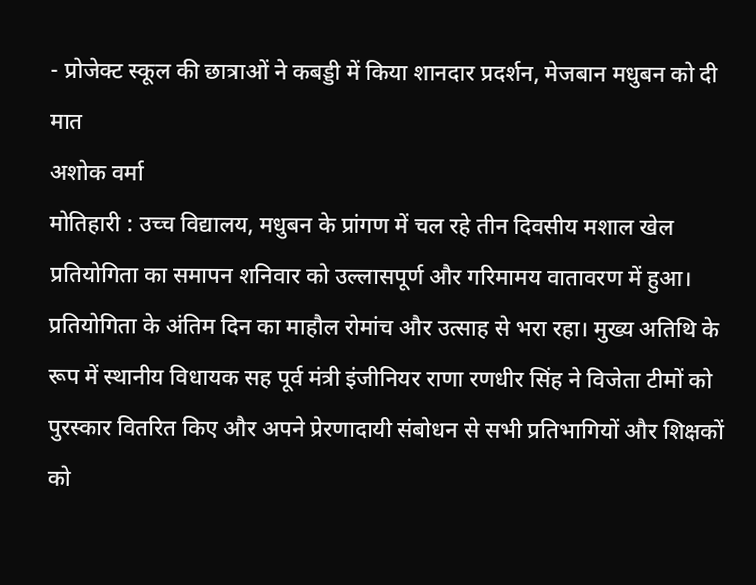- प्रोजेक्ट स्कूल की छात्राओं ने कबड्डी में किया शानदार प्रदर्शन, मेजबान मधुबन को दी मात
अशोक वर्मा
मोतिहारी : उच्च विद्यालय, मधुबन के प्रांगण में चल रहे तीन दिवसीय मशाल खेल प्रतियोगिता का समापन शनिवार को उल्लासपूर्ण और गरिमामय वातावरण में हुआ। प्रतियोगिता के अंतिम दिन का माहौल रोमांच और उत्साह से भरा रहा। मुख्य अतिथि के रूप में स्थानीय विधायक सह पूर्व मंत्री इंजीनियर राणा रणधीर सिंह ने विजेता टीमों को पुरस्कार वितरित किए और अपने प्रेरणादायी संबोधन से सभी प्रतिभागियों और शिक्षकों को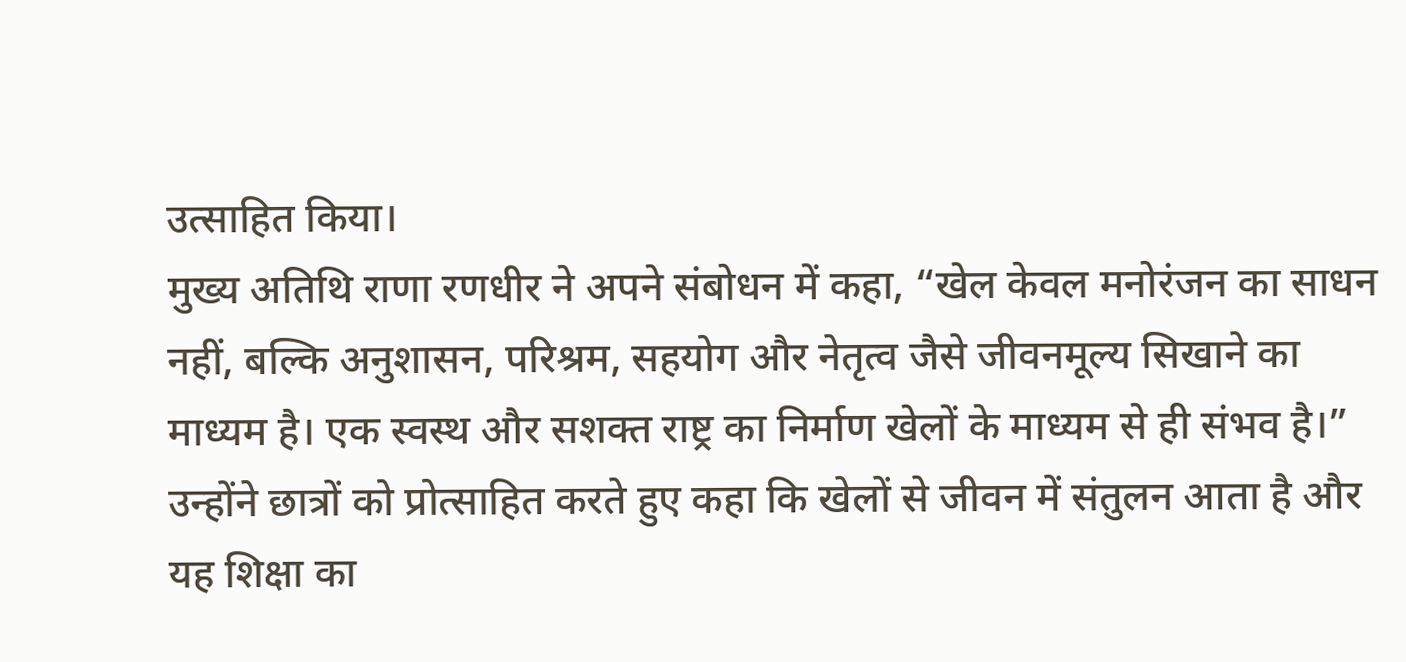उत्साहित किया।
मुख्य अतिथि राणा रणधीर ने अपने संबोधन में कहा, “खेल केवल मनोरंजन का साधन नहीं, बल्कि अनुशासन, परिश्रम, सहयोग और नेतृत्व जैसे जीवनमूल्य सिखाने का माध्यम है। एक स्वस्थ और सशक्त राष्ट्र का निर्माण खेलों के माध्यम से ही संभव है।” उन्होंने छात्रों को प्रोत्साहित करते हुए कहा कि खेलों से जीवन में संतुलन आता है और यह शिक्षा का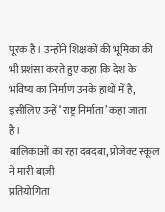पूरक है। उन्होंने शिक्षकों की भूमिका की भी प्रशंसा करते हुए कहा कि देश के भविष्य का निर्माण उनके हाथों में है, इसीलिए उन्हें ‘राष्ट्र निर्माता’ कहा जाता है।
बालिकाओं का रहा दबदबा, प्रोजेक्ट स्कूल ने मारी बाज़ी
प्रतियोगिता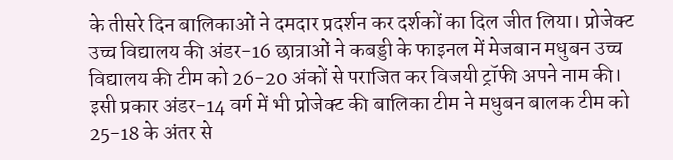के तीसरे दिन बालिकाओं ने दमदार प्रदर्शन कर दर्शकों का दिल जीत लिया। प्रोजेक्ट उच्च विद्यालय की अंडर-16 छात्राओं ने कबड्डी के फाइनल में मेजबान मधुबन उच्च विद्यालय की टीम को 26-20 अंकों से पराजित कर विजयी ट्रॉफी अपने नाम की। इसी प्रकार अंडर-14 वर्ग में भी प्रोजेक्ट की बालिका टीम ने मधुबन बालक टीम को 25-18 के अंतर से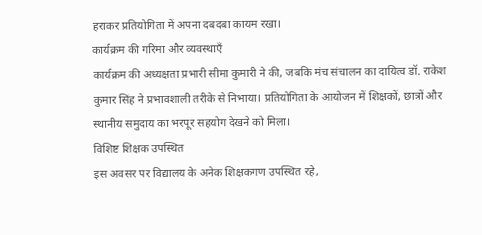हराकर प्रतियोगिता में अपना दबदबा कायम रखा।
कार्यक्रम की गरिमा और व्यवस्थाएँ
कार्यक्रम की अध्यक्षता प्रभारी सीमा कुमारी ने की, जबकि मंच संचालन का दायित्व डॉ. राकेश कुमार सिंह ने प्रभावशाली तरीके से निभाया। प्रतियोगिता के आयोजन में शिक्षकों, छात्रों और स्थानीय समुदाय का भरपूर सहयोग देखने को मिला।
विशिष्ट शिक्षक उपस्थित
इस अवसर पर विद्यालय के अनेक शिक्षकगण उपस्थित रहे,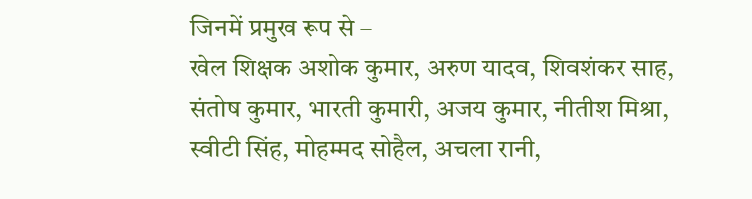जिनमें प्रमुख रूप से –
खेल शिक्षक अशोक कुमार, अरुण यादव, शिवशंकर साह, संतोष कुमार, भारती कुमारी, अजय कुमार, नीतीश मिश्रा, स्वीटी सिंह, मोहम्मद सोहैल, अचला रानी,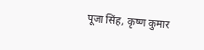पूजा सिंह, कृष्ण कुमार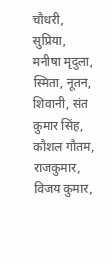चौधरी, सुप्रिया, मनीषा मृदुला, स्मिता, नूतन, शिवानी, संत कुमार सिंह, कौशल गौतम, राजकुमार, विजय कुमार,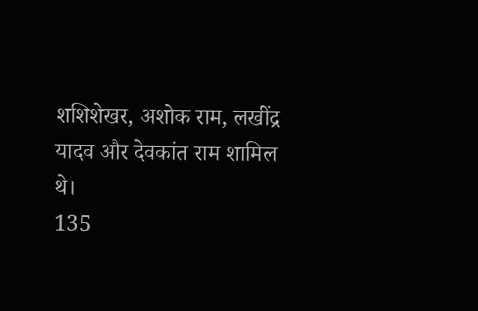शशिशेखर, अशोक राम, लखींद्र यादव और देवकांत राम शामिल थे।
135